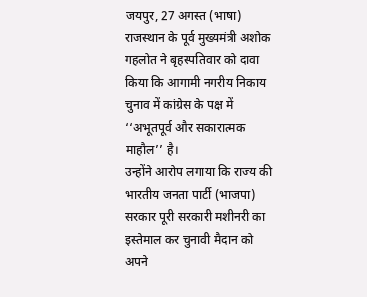जयपुर, 27 अगस्त (भाषा) राजस्थान के पूर्व मुख्यमंत्री अशोक गहलोत ने बृहस्पतिवार को दावा किया कि आगामी नगरीय निकाय चुनाव में कांग्रेस के पक्ष में ‘‘अभूतपूर्व और सकारात्मक माहौल’’ है।
उन्होंने आरोप लगाया कि राज्य की भारतीय जनता पार्टी (भाजपा) सरकार पूरी सरकारी मशीनरी का इस्तेमाल कर चुनावी मैदान को अपने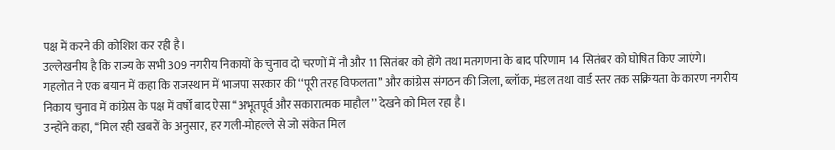पक्ष में करने की कोशिश कर रही है।
उल्लेखनीय है कि राज्य के सभी 309 नगरीय निकायों के चुनाव दो चरणों में नौ और 11 सितंबर को होंगे तथा मतगणना के बाद परिणाम 14 सितंबर को घोषित किए जाएंगे।
गहलोत ने एक बयान में कहा कि राजस्थान में भाजपा सरकार की ‘‘पूरी तरह विफलता’’ और कांग्रेस संगठन की जिला, ब्लॉक, मंडल तथा वार्ड स्तर तक सक्रियता के कारण नगरीय निकाय चुनाव में कांग्रेस के पक्ष में वर्षों बाद ऐसा ‘‘अभूतपूर्व और सकारात्मक माहौल’’ देखने को मिल रहा है।
उन्होंने कहा, ‘‘मिल रही खबरों के अनुसार, हर गली-मोहल्ले से जो संकेत मिल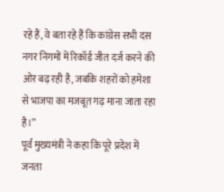रहे हैं, वे बता रहे हैं कि कांग्रेस सभी दस नगर निगमों में रिकॉर्ड जीत दर्ज करने की ओर बढ़ रही है, जबकि शहरों को हमेशा से भाजपा का मजबूत गढ़ माना जाता रहा है।’’
पूर्व मुख्यमंत्री ने कहा कि पूरे प्रदेश में जनता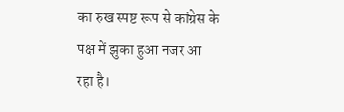का रुख स्पष्ट रूप से कांग्रेस के पक्ष में झुका हुआ नजर आ रहा है।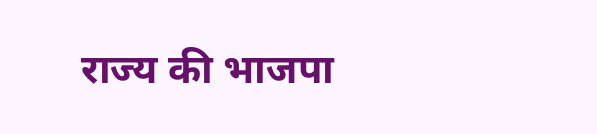राज्य की भाजपा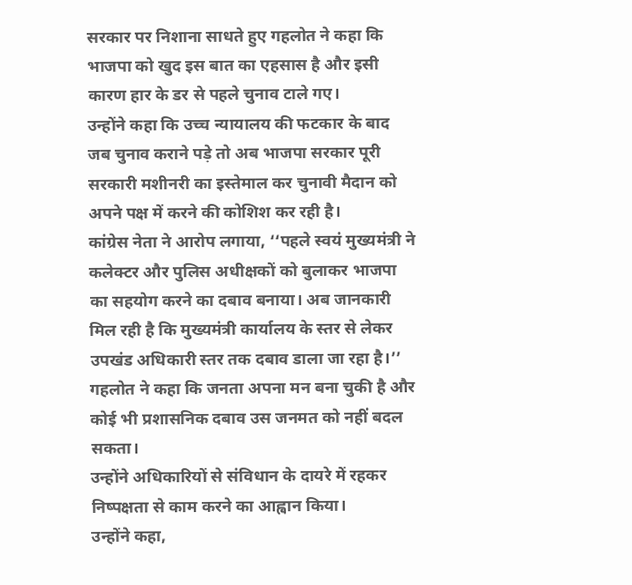सरकार पर निशाना साधते हुए गहलोत ने कहा कि भाजपा को खुद इस बात का एहसास है और इसी कारण हार के डर से पहले चुनाव टाले गए।
उन्होंने कहा कि उच्च न्यायालय की फटकार के बाद जब चुनाव कराने पड़े तो अब भाजपा सरकार पूरी सरकारी मशीनरी का इस्तेमाल कर चुनावी मैदान को अपने पक्ष में करने की कोशिश कर रही है।
कांग्रेस नेता ने आरोप लगाया, ‘‘पहले स्वयं मुख्यमंत्री ने कलेक्टर और पुलिस अधीक्षकों को बुलाकर भाजपा का सहयोग करने का दबाव बनाया। अब जानकारी मिल रही है कि मुख्यमंत्री कार्यालय के स्तर से लेकर उपखंड अधिकारी स्तर तक दबाव डाला जा रहा है।’’
गहलोत ने कहा कि जनता अपना मन बना चुकी है और कोई भी प्रशासनिक दबाव उस जनमत को नहीं बदल सकता।
उन्होंने अधिकारियों से संविधान के दायरे में रहकर निष्पक्षता से काम करने का आह्वान किया।
उन्होंने कहा,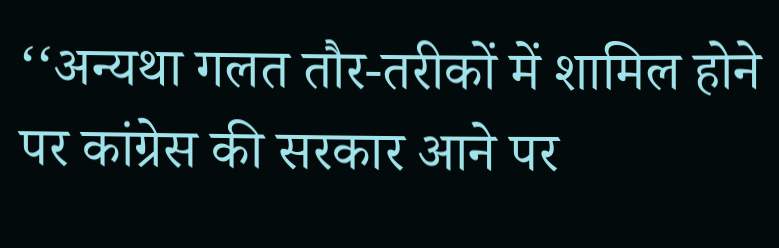‘‘अन्यथा गलत तौर-तरीकों में शामिल होने पर कांग्रेस की सरकार आने पर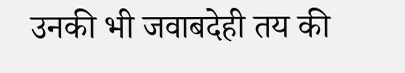उनकी भी जवाबदेही तय की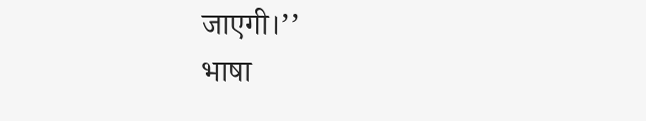जाएगी।’’
भाषा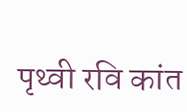पृथ्वी रवि कांत